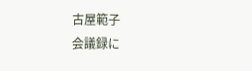古屋範子
会議録に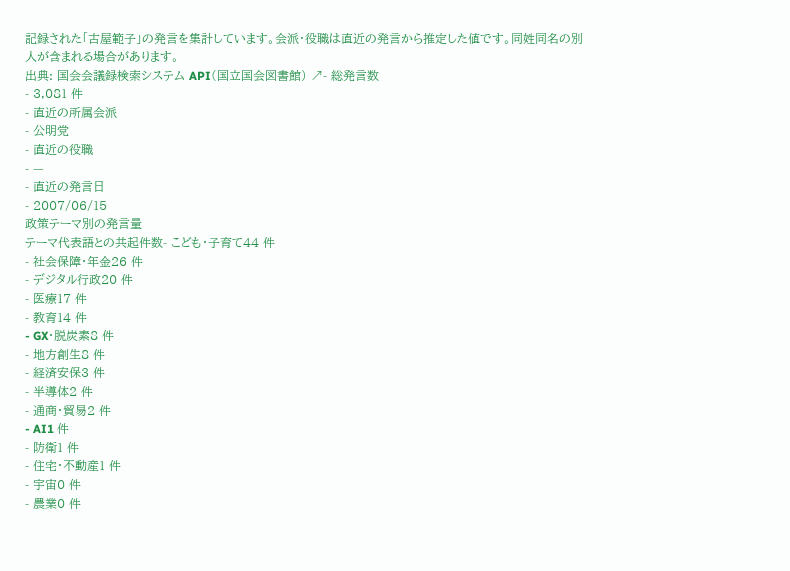記録された「古屋範子」の発言を集計しています。会派・役職は直近の発言から推定した値です。同姓同名の別人が含まれる場合があります。
出典: 国会会議録検索システム API(国立国会図書館) ↗- 総発言数
- 3,081 件
- 直近の所属会派
- 公明党
- 直近の役職
- —
- 直近の発言日
- 2007/06/15
政策テーマ別の発言量
テーマ代表語との共起件数- こども・子育て44 件
- 社会保障・年金26 件
- デジタル行政20 件
- 医療17 件
- 教育14 件
- GX・脱炭素8 件
- 地方創生8 件
- 経済安保3 件
- 半導体2 件
- 通商・貿易2 件
- AI1 件
- 防衛1 件
- 住宅・不動産1 件
- 宇宙0 件
- 農業0 件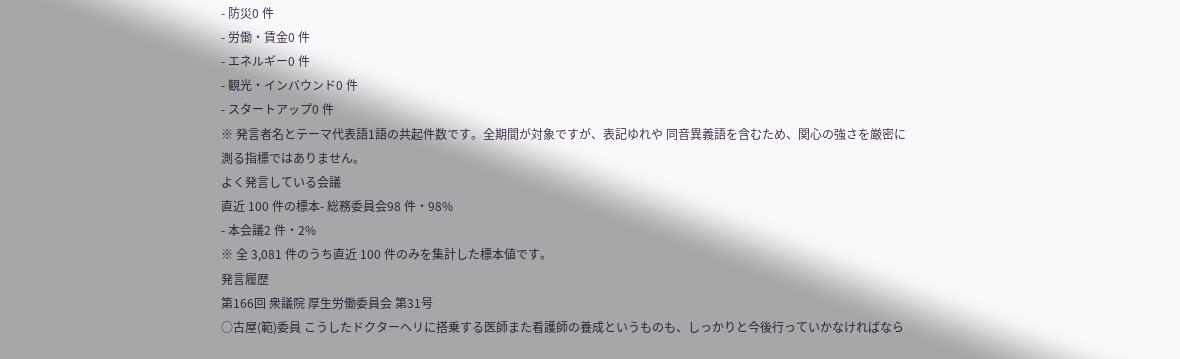- 防災0 件
- 労働・賃金0 件
- エネルギー0 件
- 観光・インバウンド0 件
- スタートアップ0 件
※ 発言者名とテーマ代表語1語の共起件数です。全期間が対象ですが、表記ゆれや 同音異義語を含むため、関心の強さを厳密に測る指標ではありません。
よく発言している会議
直近 100 件の標本- 総務委員会98 件・98%
- 本会議2 件・2%
※ 全 3,081 件のうち直近 100 件のみを集計した標本値です。
発言履歴
第166回 衆議院 厚生労働委員会 第31号
○古屋(範)委員 こうしたドクターヘリに搭乗する医師また看護師の養成というものも、しっかりと今後行っていかなければなら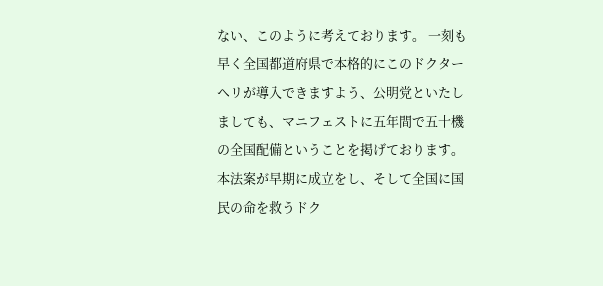ない、このように考えております。 一刻も早く全国都道府県で本格的にこのドクターヘリが導入できますよう、公明党といたしましても、マニフェストに五年間で五十機の全国配備ということを掲げております。本法案が早期に成立をし、そして全国に国民の命を救うドク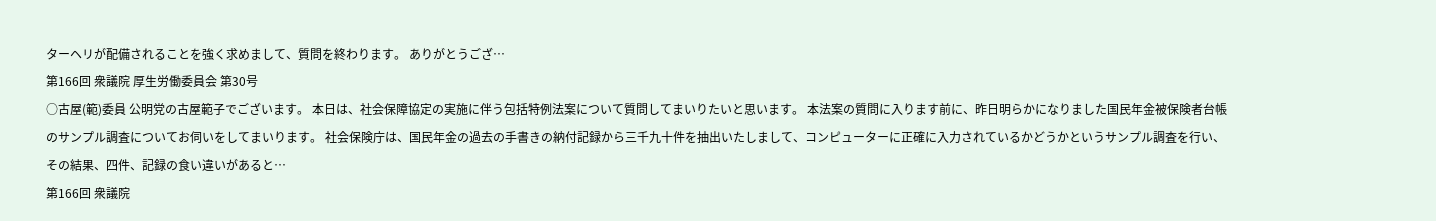ターヘリが配備されることを強く求めまして、質問を終わります。 ありがとうござ…
第166回 衆議院 厚生労働委員会 第30号
○古屋(範)委員 公明党の古屋範子でございます。 本日は、社会保障協定の実施に伴う包括特例法案について質問してまいりたいと思います。 本法案の質問に入ります前に、昨日明らかになりました国民年金被保険者台帳のサンプル調査についてお伺いをしてまいります。 社会保険庁は、国民年金の過去の手書きの納付記録から三千九十件を抽出いたしまして、コンピューターに正確に入力されているかどうかというサンプル調査を行い、その結果、四件、記録の食い違いがあると…
第166回 衆議院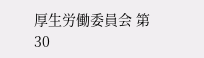厚生労働委員会 第30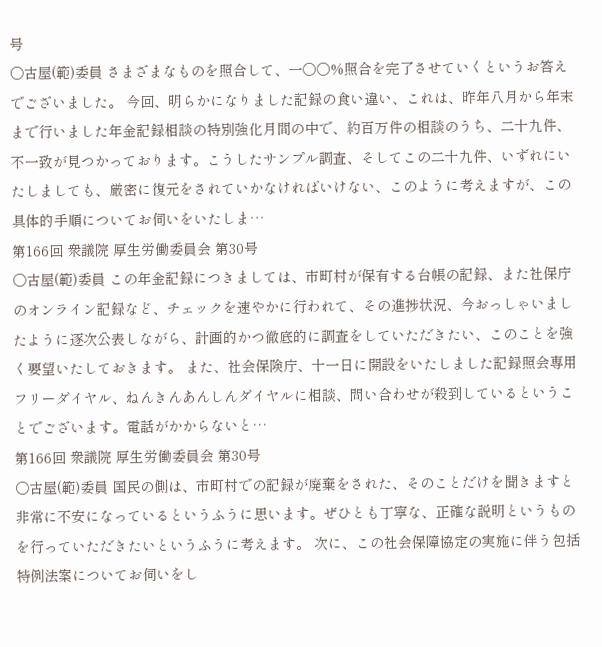号
○古屋(範)委員 さまざまなものを照合して、一〇〇%照合を完了させていくというお答えでございました。 今回、明らかになりました記録の食い違い、これは、昨年八月から年末まで行いました年金記録相談の特別強化月間の中で、約百万件の相談のうち、二十九件、不一致が見つかっております。こうしたサンプル調査、そしてこの二十九件、いずれにいたしましても、厳密に復元をされていかなければいけない、このように考えますが、この具体的手順についてお伺いをいたしま…
第166回 衆議院 厚生労働委員会 第30号
○古屋(範)委員 この年金記録につきましては、市町村が保有する台帳の記録、また社保庁のオンライン記録など、チェックを速やかに行われて、その進捗状況、今おっしゃいましたように逐次公表しながら、計画的かつ徹底的に調査をしていただきたい、このことを強く要望いたしておきます。 また、社会保険庁、十一日に開設をいたしました記録照会専用フリーダイヤル、ねんきんあんしんダイヤルに相談、問い合わせが殺到しているということでございます。電話がかからないと…
第166回 衆議院 厚生労働委員会 第30号
○古屋(範)委員 国民の側は、市町村での記録が廃棄をされた、そのことだけを聞きますと非常に不安になっているというふうに思います。ぜひとも丁寧な、正確な説明というものを行っていただきたいというふうに考えます。 次に、この社会保障協定の実施に伴う包括特例法案についてお伺いをし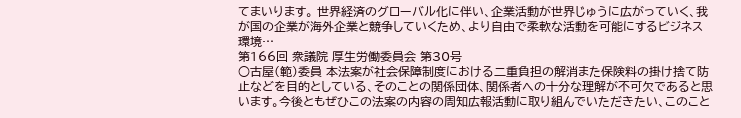てまいります。 世界経済のグローバル化に伴い、企業活動が世界じゅうに広がっていく、我が国の企業が海外企業と競争していくため、より自由で柔軟な活動を可能にするビジネス環境…
第166回 衆議院 厚生労働委員会 第30号
○古屋(範)委員 本法案が社会保障制度における二重負担の解消また保険料の掛け捨て防止などを目的としている、そのことの関係団体、関係者への十分な理解が不可欠であると思います。今後ともぜひこの法案の内容の周知広報活動に取り組んでいただきたい、このこと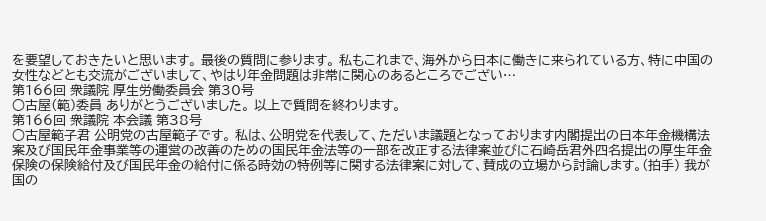を要望しておきたいと思います。 最後の質問に参ります。 私もこれまで、海外から日本に働きに来られている方、特に中国の女性などとも交流がございまして、やはり年金問題は非常に関心のあるところでござい…
第166回 衆議院 厚生労働委員会 第30号
○古屋(範)委員 ありがとうございました。 以上で質問を終わります。
第166回 衆議院 本会議 第38号
○古屋範子君 公明党の古屋範子です。 私は、公明党を代表して、ただいま議題となっております内閣提出の日本年金機構法案及び国民年金事業等の運営の改善のための国民年金法等の一部を改正する法律案並びに石崎岳君外四名提出の厚生年金保険の保険給付及び国民年金の給付に係る時効の特例等に関する法律案に対して、賛成の立場から討論します。(拍手) 我が国の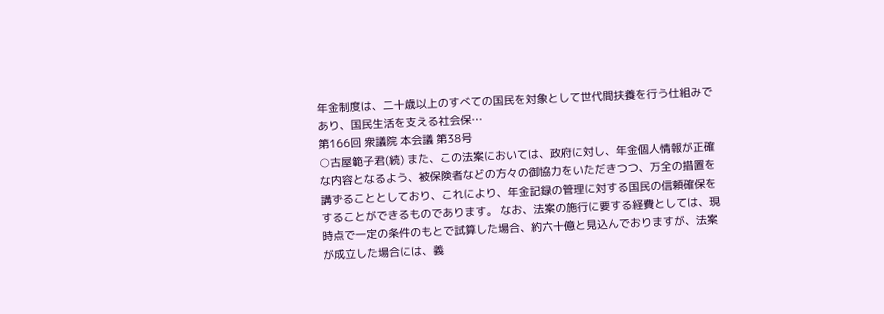年金制度は、二十歳以上のすべての国民を対象として世代間扶養を行う仕組みであり、国民生活を支える社会保…
第166回 衆議院 本会議 第38号
○古屋範子君(続) また、この法案においては、政府に対し、年金個人情報が正確な内容となるよう、被保険者などの方々の御協力をいただきつつ、万全の措置を講ずることとしており、これにより、年金記録の管理に対する国民の信頼確保をすることができるものであります。 なお、法案の施行に要する経費としては、現時点で一定の条件のもとで試算した場合、約六十億と見込んでおりますが、法案が成立した場合には、義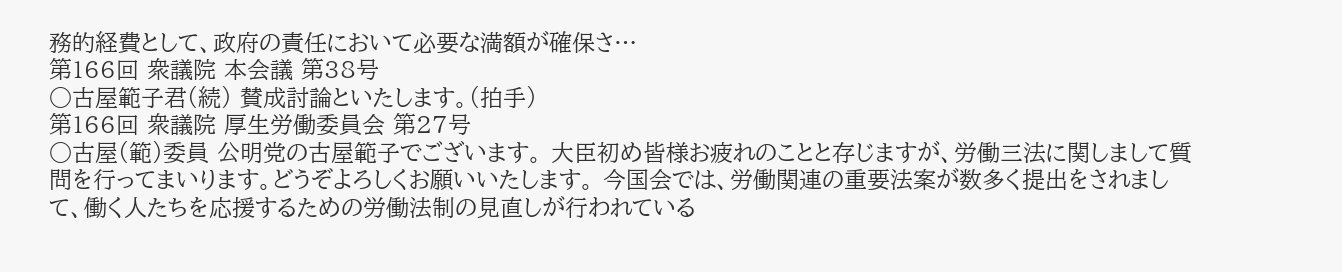務的経費として、政府の責任において必要な満額が確保さ…
第166回 衆議院 本会議 第38号
○古屋範子君(続) 賛成討論といたします。(拍手)
第166回 衆議院 厚生労働委員会 第27号
○古屋(範)委員 公明党の古屋範子でございます。 大臣初め皆様お疲れのことと存じますが、労働三法に関しまして質問を行ってまいります。どうぞよろしくお願いいたします。 今国会では、労働関連の重要法案が数多く提出をされまして、働く人たちを応援するための労働法制の見直しが行われている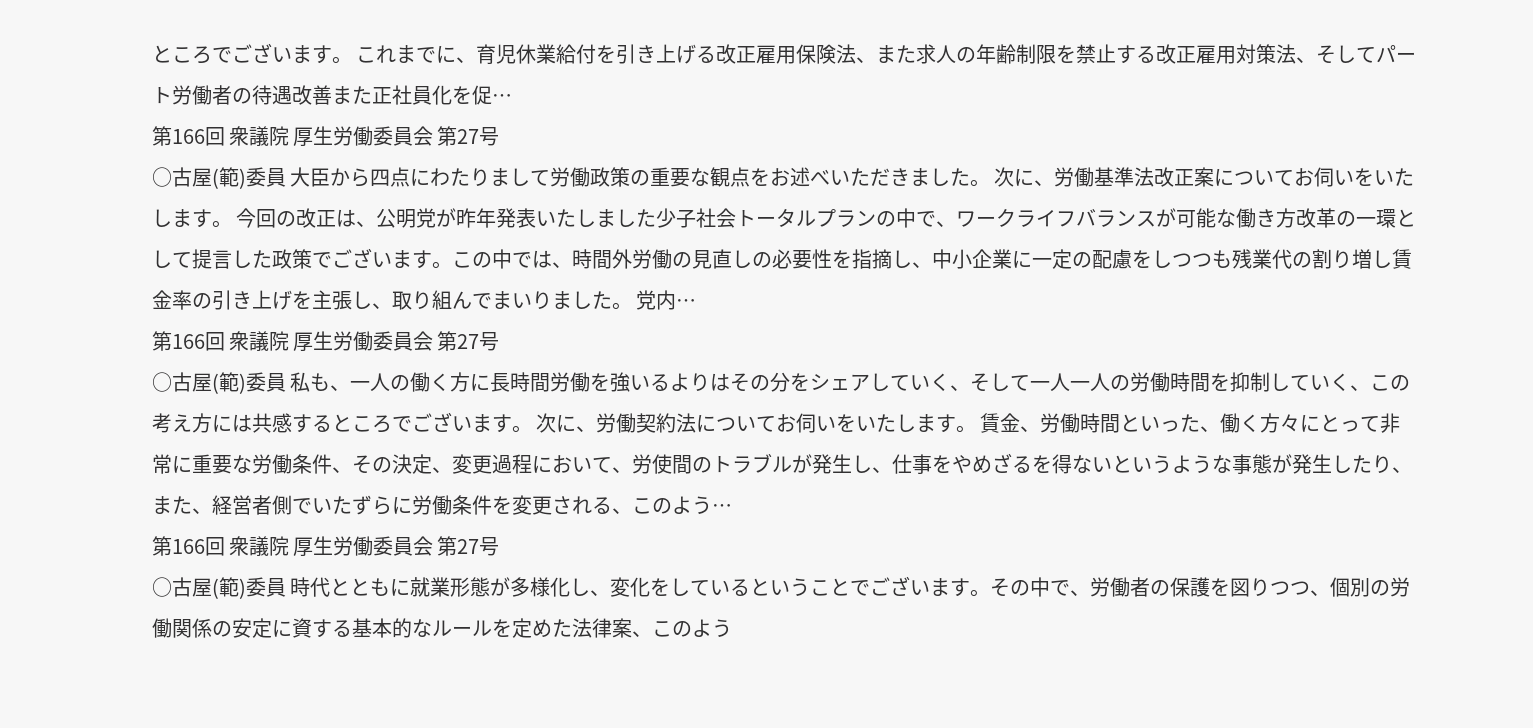ところでございます。 これまでに、育児休業給付を引き上げる改正雇用保険法、また求人の年齢制限を禁止する改正雇用対策法、そしてパート労働者の待遇改善また正社員化を促…
第166回 衆議院 厚生労働委員会 第27号
○古屋(範)委員 大臣から四点にわたりまして労働政策の重要な観点をお述べいただきました。 次に、労働基準法改正案についてお伺いをいたします。 今回の改正は、公明党が昨年発表いたしました少子社会トータルプランの中で、ワークライフバランスが可能な働き方改革の一環として提言した政策でございます。この中では、時間外労働の見直しの必要性を指摘し、中小企業に一定の配慮をしつつも残業代の割り増し賃金率の引き上げを主張し、取り組んでまいりました。 党内…
第166回 衆議院 厚生労働委員会 第27号
○古屋(範)委員 私も、一人の働く方に長時間労働を強いるよりはその分をシェアしていく、そして一人一人の労働時間を抑制していく、この考え方には共感するところでございます。 次に、労働契約法についてお伺いをいたします。 賃金、労働時間といった、働く方々にとって非常に重要な労働条件、その決定、変更過程において、労使間のトラブルが発生し、仕事をやめざるを得ないというような事態が発生したり、また、経営者側でいたずらに労働条件を変更される、このよう…
第166回 衆議院 厚生労働委員会 第27号
○古屋(範)委員 時代とともに就業形態が多様化し、変化をしているということでございます。その中で、労働者の保護を図りつつ、個別の労働関係の安定に資する基本的なルールを定めた法律案、このよう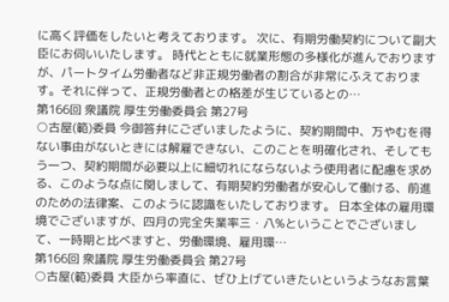に高く評価をしたいと考えております。 次に、有期労働契約について副大臣にお伺いいたします。 時代とともに就業形態の多様化が進んでおりますが、パートタイム労働者など非正規労働者の割合が非常にふえております。それに伴って、正規労働者との格差が生じているとの…
第166回 衆議院 厚生労働委員会 第27号
○古屋(範)委員 今御答弁にございましたように、契約期間中、万やむを得ない事由がないときには解雇できない、このことを明確化され、そしてもう一つ、契約期間が必要以上に細切れにならないよう使用者に配慮を求める、このような点に関しまして、有期契約労働者が安心して働ける、前進のための法律案、このように認識をいたしております。 日本全体の雇用環境でございますが、四月の完全失業率三・八%ということでございまして、一時期と比べますと、労働環境、雇用環…
第166回 衆議院 厚生労働委員会 第27号
○古屋(範)委員 大臣から率直に、ぜひ上げていきたいというようなお言葉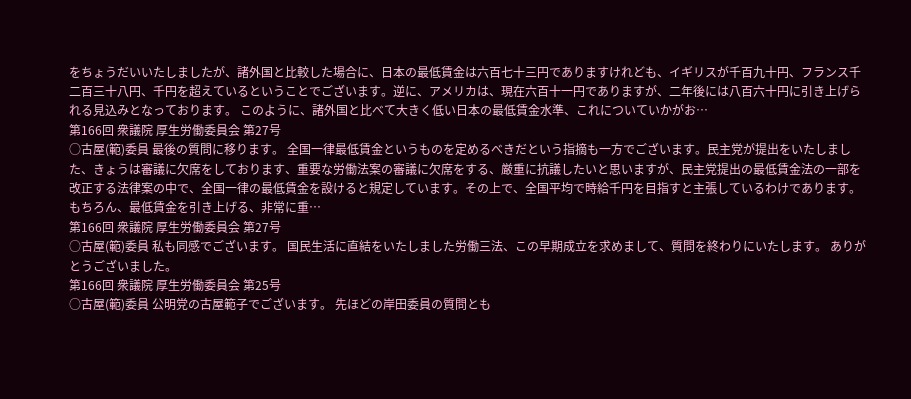をちょうだいいたしましたが、諸外国と比較した場合に、日本の最低賃金は六百七十三円でありますけれども、イギリスが千百九十円、フランス千二百三十八円、千円を超えているということでございます。逆に、アメリカは、現在六百十一円でありますが、二年後には八百六十円に引き上げられる見込みとなっております。 このように、諸外国と比べて大きく低い日本の最低賃金水準、これについていかがお…
第166回 衆議院 厚生労働委員会 第27号
○古屋(範)委員 最後の質問に移ります。 全国一律最低賃金というものを定めるべきだという指摘も一方でございます。民主党が提出をいたしました、きょうは審議に欠席をしております、重要な労働法案の審議に欠席をする、厳重に抗議したいと思いますが、民主党提出の最低賃金法の一部を改正する法律案の中で、全国一律の最低賃金を設けると規定しています。その上で、全国平均で時給千円を目指すと主張しているわけであります。もちろん、最低賃金を引き上げる、非常に重…
第166回 衆議院 厚生労働委員会 第27号
○古屋(範)委員 私も同感でございます。 国民生活に直結をいたしました労働三法、この早期成立を求めまして、質問を終わりにいたします。 ありがとうございました。
第166回 衆議院 厚生労働委員会 第25号
○古屋(範)委員 公明党の古屋範子でございます。 先ほどの岸田委員の質問とも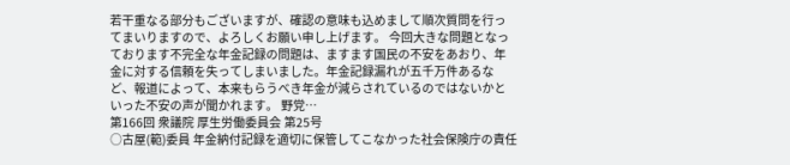若干重なる部分もございますが、確認の意味も込めまして順次質問を行ってまいりますので、よろしくお願い申し上げます。 今回大きな問題となっております不完全な年金記録の問題は、ますます国民の不安をあおり、年金に対する信頼を失ってしまいました。年金記録漏れが五千万件あるなど、報道によって、本来もらうべき年金が減らされているのではないかといった不安の声が聞かれます。 野党…
第166回 衆議院 厚生労働委員会 第25号
○古屋(範)委員 年金納付記録を適切に保管してこなかった社会保険庁の責任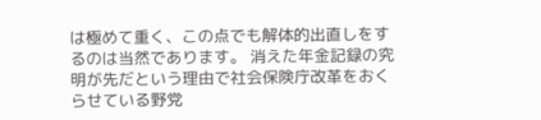は極めて重く、この点でも解体的出直しをするのは当然であります。 消えた年金記録の究明が先だという理由で社会保険庁改革をおくらせている野党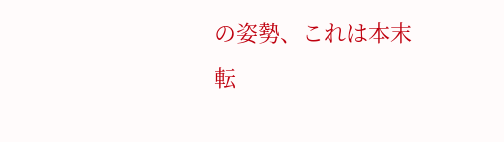の姿勢、これは本末転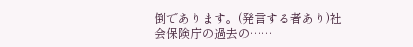倒であります。(発言する者あり)社会保険庁の過去の……